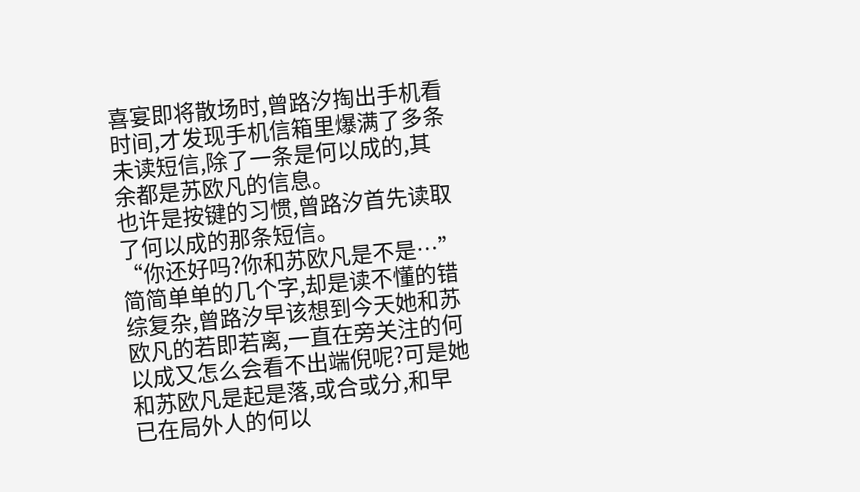喜宴即将散场时,曾路汐掏出手机看时间,才发现手机信箱里爆满了多条未读短信,除了一条是何以成的,其余都是苏欧凡的信息。
也许是按键的习惯,曾路汐首先读取了何以成的那条短信。
“你还好吗?你和苏欧凡是不是…”简简单单的几个字,却是读不懂的错综复杂,曾路汐早该想到今天她和苏欧凡的若即若离,一直在旁关注的何以成又怎么会看不出端倪呢?可是她和苏欧凡是起是落,或合或分,和早已在局外人的何以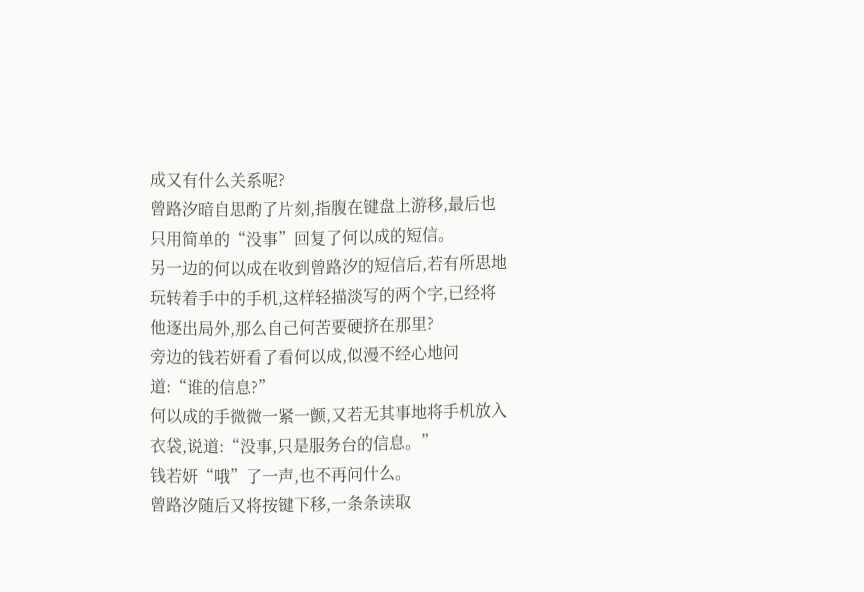成又有什么关系呢?
曾路汐暗自思酌了片刻,指腹在键盘上游移,最后也只用简单的“没事”回复了何以成的短信。
另一边的何以成在收到曾路汐的短信后,若有所思地玩转着手中的手机,这样轻描淡写的两个字,已经将他逐出局外,那么自己何苦要硬挤在那里?
旁边的钱若妍看了看何以成,似漫不经心地问道:“谁的信息?”
何以成的手微微一紧一颤,又若无其事地将手机放入衣袋,说道:“没事,只是服务台的信息。”
钱若妍“哦”了一声,也不再问什么。
曾路汐随后又将按键下移,一条条读取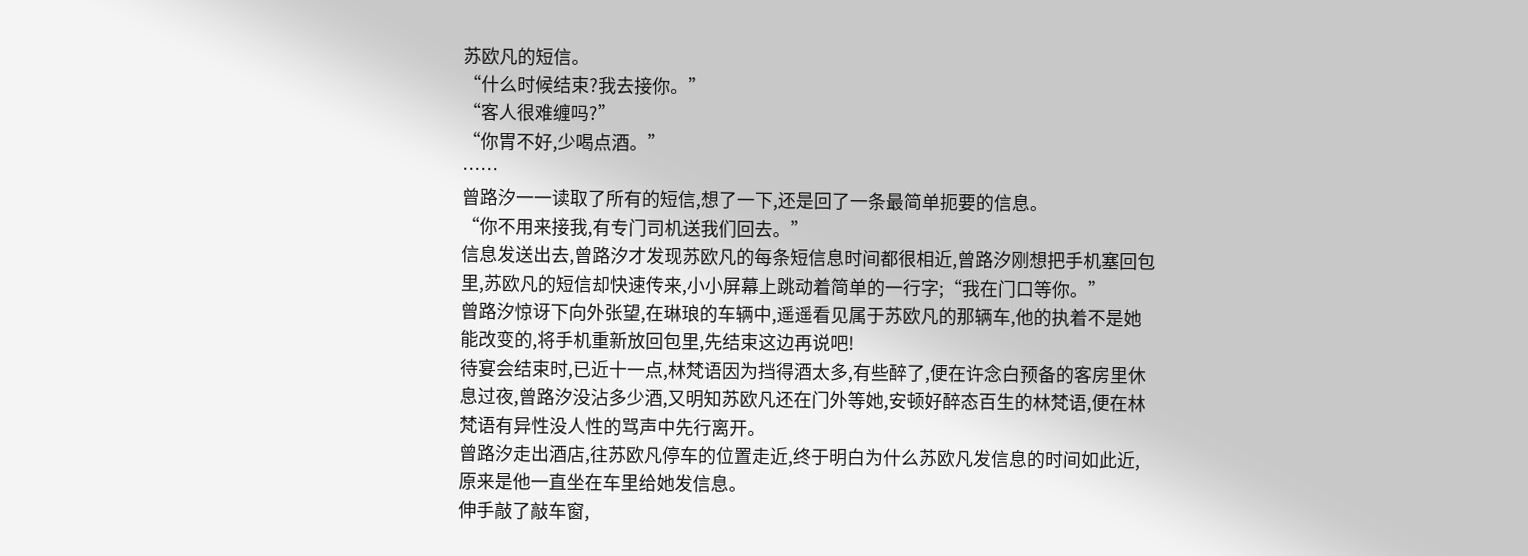苏欧凡的短信。
“什么时候结束?我去接你。”
“客人很难缠吗?”
“你胃不好,少喝点酒。”
……
曾路汐一一读取了所有的短信,想了一下,还是回了一条最简单扼要的信息。
“你不用来接我,有专门司机送我们回去。”
信息发送出去,曾路汐才发现苏欧凡的每条短信息时间都很相近,曾路汐刚想把手机塞回包里,苏欧凡的短信却快速传来,小小屏幕上跳动着简单的一行字;“我在门口等你。”
曾路汐惊讶下向外张望,在琳琅的车辆中,遥遥看见属于苏欧凡的那辆车,他的执着不是她能改变的,将手机重新放回包里,先结束这边再说吧!
待宴会结束时,已近十一点,林梵语因为挡得酒太多,有些醉了,便在许念白预备的客房里休息过夜,曾路汐没沾多少酒,又明知苏欧凡还在门外等她,安顿好醉态百生的林梵语,便在林梵语有异性没人性的骂声中先行离开。
曾路汐走出酒店,往苏欧凡停车的位置走近,终于明白为什么苏欧凡发信息的时间如此近,原来是他一直坐在车里给她发信息。
伸手敲了敲车窗,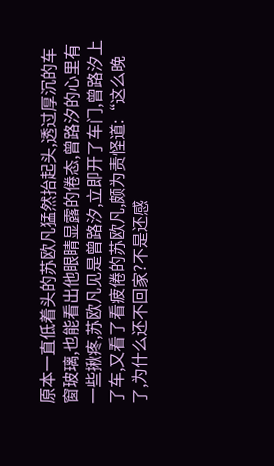原本一直低着头的苏欧凡猛然抬起头,透过厚沉的车窗玻璃,也能看出他眼睛显露的倦态,曾路汐的心里有一些揪疼,苏欧凡见是曾路汐,立即开了车门,曾路汐上了车,又看了看疲倦的苏欧凡,颇为责怪道:“这么晚了,为什么还不回家?不是还感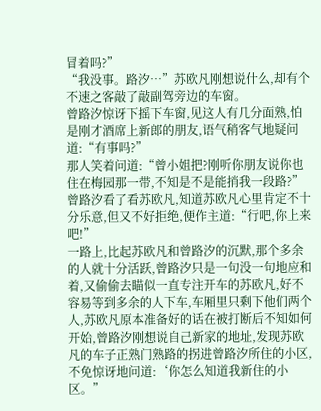冒着吗?”
“我没事。路汐…”苏欧凡刚想说什么,却有个不速之客敲了敲副驾旁边的车窗。
曾路汐惊讶下摇下车窗,见这人有几分面熟,怕是刚才酒席上新郎的朋友,语气稍客气地疑问道:“有事吗?”
那人笑着问道:“曾小姐把?刚听你朋友说你也住在梅园那一带,不知是不是能捎我一段路?”
曾路汐看了看苏欧凡,知道苏欧凡心里肯定不十分乐意,但又不好拒绝,便作主道:“行吧,你上来吧!”
一路上,比起苏欧凡和曾路汐的沉默,那个多余的人就十分活跃,曾路汐只是一句没一句地应和着,又偷偷去瞄似一直专注开车的苏欧凡,好不容易等到多余的人下车,车厢里只剩下他们两个人,苏欧凡原本准备好的话在被打断后不知如何开始,曾路汐刚想说自己新家的地址,发现苏欧凡的车子正熟门熟路的拐进曾路汐所住的小区,不免惊讶地问道:‘你怎么知道我新住的小区。”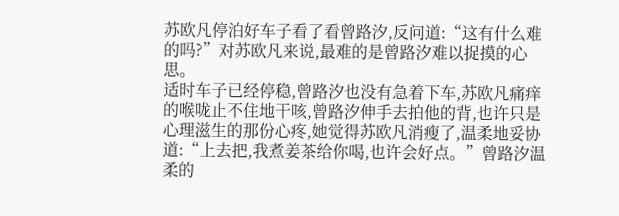苏欧凡停泊好车子看了看曾路汐,反问道:“这有什么难的吗?”对苏欧凡来说,最难的是曾路汐难以捉摸的心思。
适时车子已经停稳,曾路汐也没有急着下车,苏欧凡痛痒的喉咙止不住地干咳,曾路汐伸手去拍他的背,也许只是心理滋生的那份心疼,她觉得苏欧凡消瘦了,温柔地妥协道:“上去把,我煮姜茶给你喝,也许会好点。”曾路汐温柔的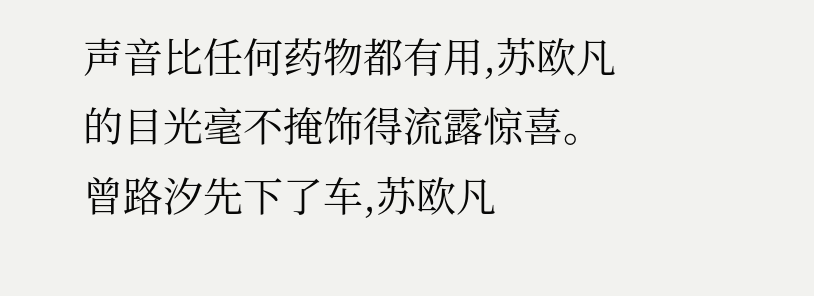声音比任何药物都有用,苏欧凡的目光毫不掩饰得流露惊喜。
曾路汐先下了车,苏欧凡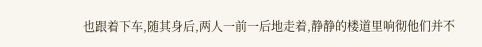也跟着下车,随其身后,两人一前一后地走着,静静的楼道里响彻他们并不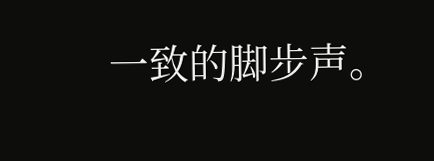一致的脚步声。